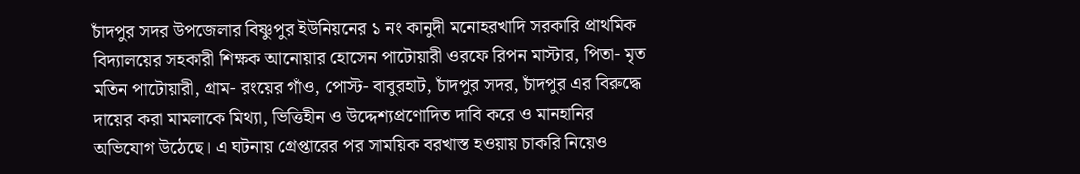চাঁদপুর সদর উপজেলার বিষ্ণুপুর ইউনিয়নের ১ নং কানুদী মনোহরখাদি সরকারি প্রাথমিক বিদ্যালয়ের সহকারী শিক্ষক আনোয়ার হোসেন পাটোয়ারী ওরফে রিপন মাস্টার, পিতা- মৃত মতিন পাটোয়ারী, গ্রাম- রংয়ের গাঁও, পোস্ট- বাবুরহাট, চাঁদপুর সদর, চাঁদপুর এর বিরুদ্ধে দায়ের করা মামলাকে মিথ্যা, ভিত্তিহীন ও উদ্দেশ্যপ্রণোদিত দাবি করে ও মানহানির অভিযোগ উঠেছে। এ ঘটনায় গ্রেপ্তারের পর সাময়িক বরখাস্ত হওয়ায় চাকরি নিয়েও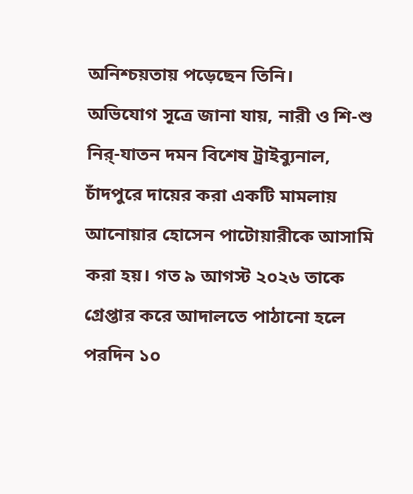অনিশ্চয়তায় পড়েছেন তিনি।
অভিযোগ সূত্রে জানা যায়, নারী ও শি-শু নির্-যাতন দমন বিশেষ ট্রাইব্যুনাল, চাঁদপুরে দায়ের করা একটি মামলায় আনোয়ার হোসেন পাটোয়ারীকে আসামি করা হয়। গত ৯ আগস্ট ২০২৬ তাকে গ্রেপ্তার করে আদালতে পাঠানো হলে পরদিন ১০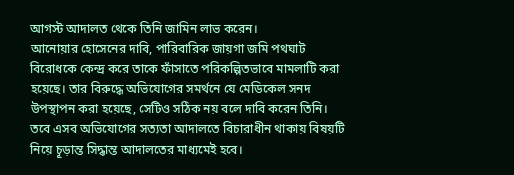আগস্ট আদালত থেকে তিনি জামিন লাভ করেন।
আনোয়ার হোসেনের দাবি, পারিবারিক জায়গা জমি পথঘাট বিরোধকে কেন্দ্র করে তাকে ফাঁসাতে পরিকল্পিতভাবে মামলাটি করা হয়েছে। তার বিরুদ্ধে অভিযোগের সমর্থনে যে মেডিকেল সনদ উপস্থাপন করা হয়েছে, সেটিও সঠিক নয় বলে দাবি করেন তিনি। তবে এসব অভিযোগের সত্যতা আদালতে বিচারাধীন থাকায় বিষয়টি নিয়ে চূড়ান্ত সিদ্ধান্ত আদালতের মাধ্যমেই হবে।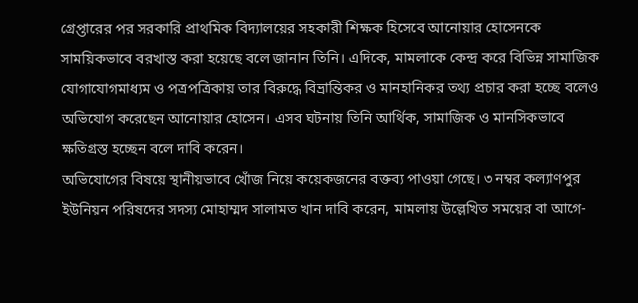গ্রেপ্তারের পর সরকারি প্রাথমিক বিদ্যালয়ের সহকারী শিক্ষক হিসেবে আনোয়ার হোসেনকে সাময়িকভাবে বরখাস্ত করা হয়েছে বলে জানান তিনি। এদিকে, মামলাকে কেন্দ্র করে বিভিন্ন সামাজিক যোগাযোগমাধ্যম ও পত্রপত্রিকায় তার বিরুদ্ধে বিভ্রান্তিকর ও মানহানিকর তথ্য প্রচার করা হচ্ছে বলেও অভিযোগ করেছেন আনোয়ার হোসেন। এসব ঘটনায় তিনি আর্থিক, সামাজিক ও মানসিকভাবে ক্ষতিগ্রস্ত হচ্ছেন বলে দাবি করেন।
অভিযোগের বিষয়ে স্থানীয়ভাবে খোঁজ নিয়ে কয়েকজনের বক্তব্য পাওয়া গেছে। ৩ নম্বর কল্যাণপুর ইউনিয়ন পরিষদের সদস্য মোহাম্মদ সালামত খান দাবি করেন, মামলায় উল্লেখিত সময়ের বা আগে-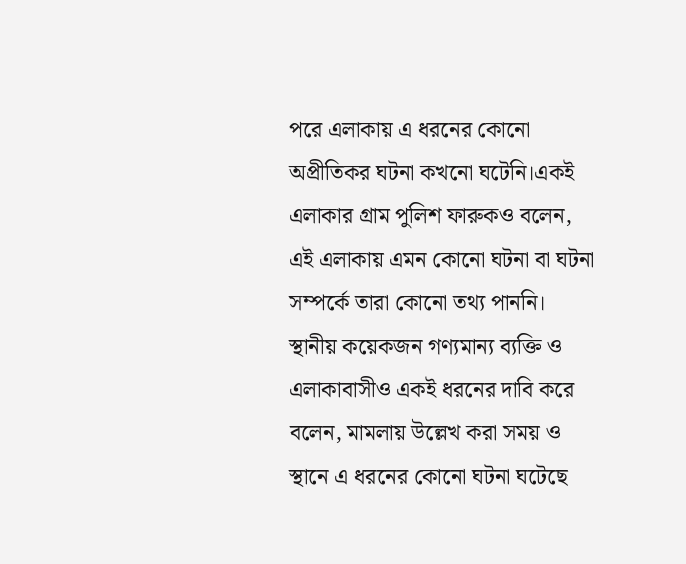পরে এলাকায় এ ধরনের কোনো অপ্রীতিকর ঘটনা কখনো ঘটেনি।একই এলাকার গ্রাম পুলিশ ফারুকও বলেন, এই এলাকায় এমন কোনো ঘটনা বা ঘটনা সম্পর্কে তারা কোনো তথ্য পাননি।
স্থানীয় কয়েকজন গণ্যমান্য ব্যক্তি ও এলাকাবাসীও একই ধরনের দাবি করে বলেন, মামলায় উল্লেখ করা সময় ও স্থানে এ ধরনের কোনো ঘটনা ঘটেছে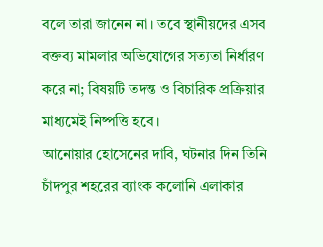বলে তারা জানেন না। তবে স্থানীয়দের এসব বক্তব্য মামলার অভিযোগের সত্যতা নির্ধারণ করে না; বিষয়টি তদন্ত ও বিচারিক প্রক্রিয়ার মাধ্যমেই নিষ্পত্তি হবে।
আনোয়ার হোসেনের দাবি, ঘটনার দিন তিনি চাঁদপুর শহরের ব্যাংক কলোনি এলাকার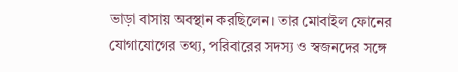ভাড়া বাসায় অবস্থান করছিলেন। তার মোবাইল ফোনের যোগাযোগের তথ্য, পরিবারের সদস্য ও স্বজনদের সঙ্গে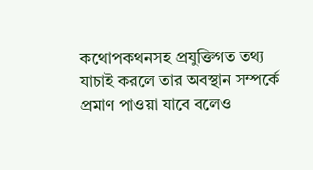কথোপকথনসহ প্রযুক্তিগত তথ্য যাচাই করলে তার অবস্থান সম্পর্কে প্রমাণ পাওয়া যাবে বলেও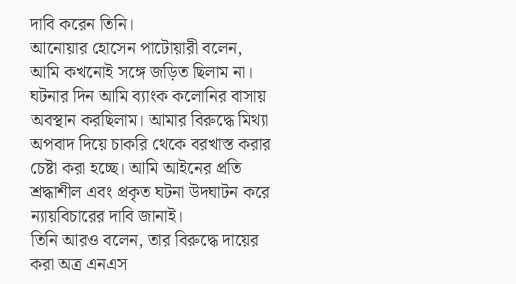দাবি করেন তিনি।
আনোয়ার হোসেন পাটোয়ারী বলেন, আমি কখনোই সঙ্গে জড়িত ছিলাম না। ঘটনার দিন আমি ব্যাংক কলোনির বাসায় অবস্থান করছিলাম। আমার বিরুদ্ধে মিথ্যা অপবাদ দিয়ে চাকরি থেকে বরখাস্ত করার চেষ্টা করা হচ্ছে। আমি আইনের প্রতি শ্রদ্ধাশীল এবং প্রকৃত ঘটনা উদঘাটন করে ন্যায়বিচারের দাবি জানাই।
তিনি আরও বলেন, তার বিরুদ্ধে দায়ের করা অত্র এনএস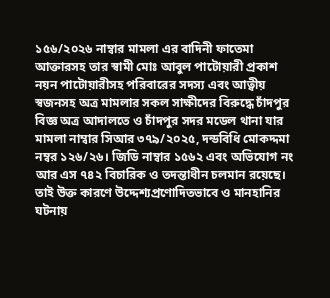১৫৬/২০২৬ নাম্বার মামলা এর বাদিনী ফাতেমা আক্তারসহ তার স্বামী মোঃ আবুল পাটোয়ারী প্রকাশ নয়ন পাটোয়ারীসহ পরিবারের সদস্য এবং আত্বীয় স্বজনসহ অত্র মামলার সকল সাক্ষীদের বিরুদ্ধে চাঁদপুর বিজ্ঞ অত্র আদালতে ও চাঁদপুর সদর মডেল থানা যার মামলা নাম্বার সিআর ৩৭৯/২০২৫, দন্ডবিধি মোকদ্দমা নম্বর ১২৬/২৬। জিডি নাম্বার ১৫৬২ এবং অভিযোগ নং আর এস ৭৪২ বিচারিক ও তদন্তাধীন চলমান রয়েছে। তাই উক্ত কারণে উদ্দেশ্যপ্রণোদিতভাবে ও মানহানির ঘটনায়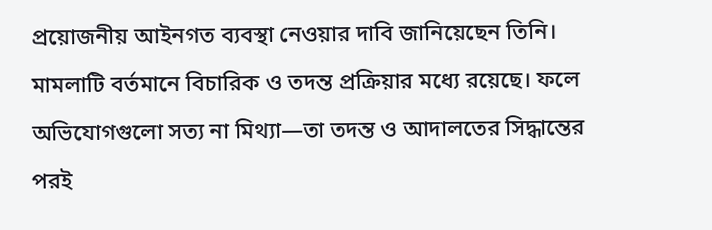প্রয়োজনীয় আইনগত ব্যবস্থা নেওয়ার দাবি জানিয়েছেন তিনি।
মামলাটি বর্তমানে বিচারিক ও তদন্ত প্রক্রিয়ার মধ্যে রয়েছে। ফলে অভিযোগগুলো সত্য না মিথ্যা—তা তদন্ত ও আদালতের সিদ্ধান্তের পরই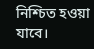নিশ্চিত হওয়া যাবে।